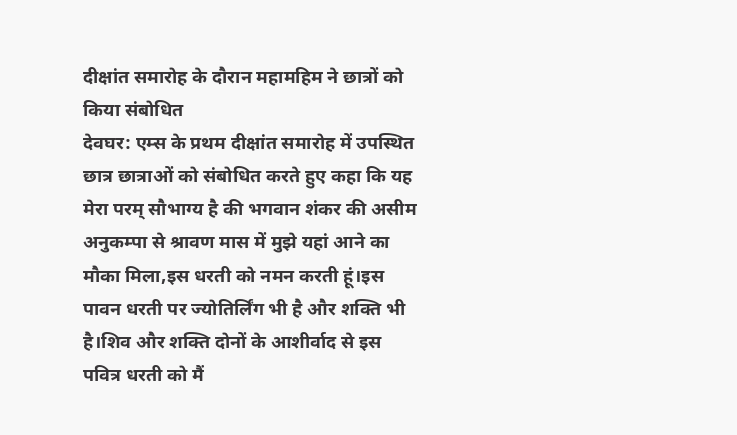दीक्षांत समारोह के दौरान महामहिम ने छात्रों को किया संबोधित
देवघर: एम्स के प्रथम दीक्षांत समारोह में उपस्थित छात्र छात्राओं को संबोधित करते हुए कहा कि यह मेरा परम् सौभाग्य है की भगवान शंकर की असीम अनुकम्पा से श्रावण मास में मुझे यहां आने का मौका मिला,इस धरती को नमन करती हूं।इस पावन धरती पर ज्योतिर्लिंग भी है और शक्ति भी है।शिव और शक्ति दोनों के आशीर्वाद से इस पवित्र धरती को मैं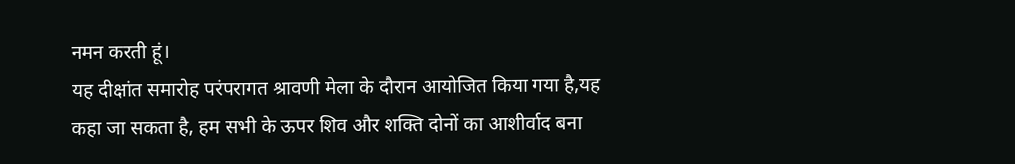नमन करती हूं।
यह दीक्षांत समारोह परंपरागत श्रावणी मेला के दौरान आयोजित किया गया है,यह कहा जा सकता है, हम सभी के ऊपर शिव और शक्ति दोनों का आशीर्वाद बना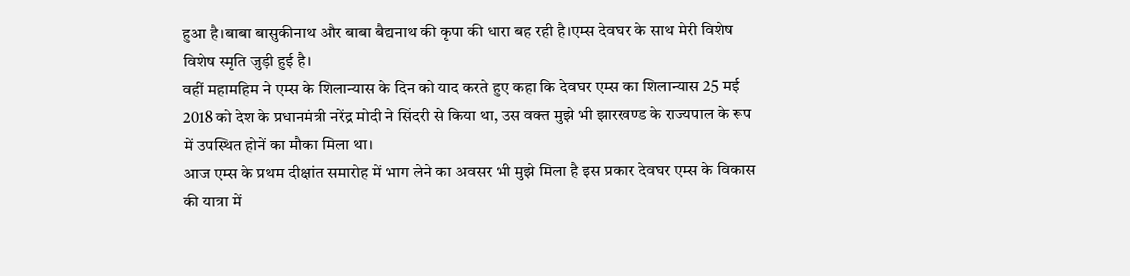हुआ है।बाबा बासुकीनाथ और बाबा बैद्यनाथ की कृपा की धारा बह रही है।एम्स देवघर के साथ मेरी विशेष विशेष स्मृति जुड़ी हुई है।
वहीं महामहिम ने एम्स के शिलान्यास के दिन को याद करते हुए कहा कि देवघर एम्स का शिलान्यास 25 मई 2018 को देश के प्रधानमंत्री नरेंद्र मोदी ने सिंदरी से किया था, उस वक्त मुझे भी झारखण्ड के राज्यपाल के रूप में उपस्थित होनें का मौका मिला था।
आज एम्स के प्रथम दीक्षांत समारोह में भाग लेने का अवसर भी मुझे मिला है इस प्रकार देवघर एम्स के विकास की यात्रा में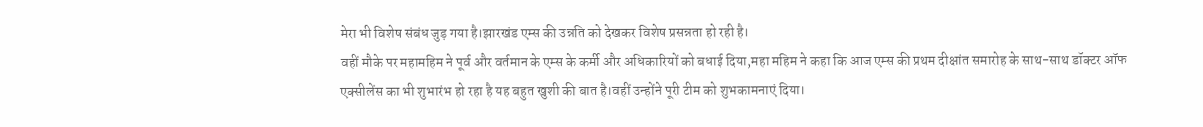मेरा भी विशेष संबंध जुड़ गया है।झारखंड एम्स की उन्नति को देखकर विशेष प्रसन्नता हो रही है।
वहीं मौके पर महामहिम ने पूर्व और वर्तमान के एम्स के कर्मी और अधिकारियों को बधाई दिया,महा महिम ने कहा कि आज एम्स की प्रथम दीक्षांत समारोह के साथ-साथ डॉक्टर ऑफ एक्सीलेंस का भी शुभारंभ हो रहा है यह बहुत खुशी की बात है।वहीं उन्होंने पूरी टीम को शुभकामनाएं दिया।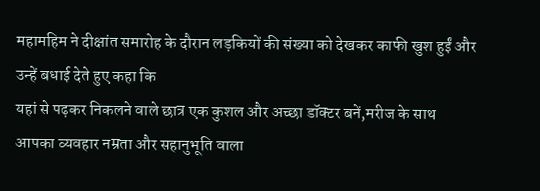महामहिम ने दीक्षांत समारोह के दौरान लड़कियों की संख्या को देखकर काफी खुश हुईं और उन्हें बधाई देते हुए कहा कि
यहां से पढ़कर निकलने वाले छात्र एक कुशल और अच्छा डॉक्टर बनें,मरीज के साथ आपका व्यवहार नम्रता और सहानुभूति वाला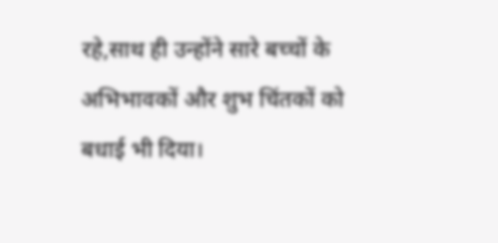रहे,साथ ही उन्होंने सारे बच्चों के अभिभावकों और शुभ चिंतकों को बधाई भी दिया।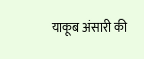याकूब अंसारी की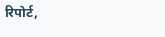रिपोर्ट,